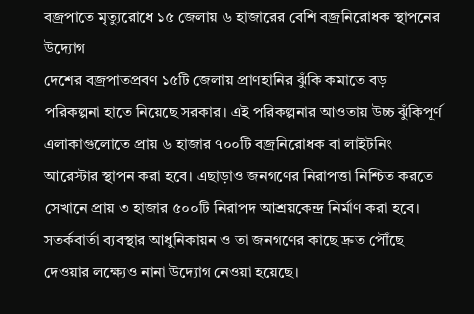বজ্রপাতে মৃত্যুরোধে ১৫ জেলায় ৬ হাজারের বেশি বজ্রনিরোধক স্থাপনের উদ্যোগ
দেশের বজ্রপাতপ্রবণ ১৫টি জেলায় প্রাণহানির ঝুঁকি কমাতে বড় পরিকল্পনা হাতে নিয়েছে সরকার। এই পরিকল্পনার আওতায় উচ্চ ঝুঁকিপূর্ণ এলাকাগুলোতে প্রায় ৬ হাজার ৭০০টি বজ্রনিরোধক বা লাইটনিং আরেস্টার স্থাপন করা হবে। এছাড়াও জনগণের নিরাপত্তা নিশ্চিত করতে সেখানে প্রায় ৩ হাজার ৫০০টি নিরাপদ আশ্রয়কেন্দ্র নির্মাণ করা হবে। সতর্কবার্তা ব্যবস্থার আধুনিকায়ন ও তা জনগণের কাছে দ্রুত পৌঁছে দেওয়ার লক্ষ্যেও নানা উদ্যোগ নেওয়া হয়েছে।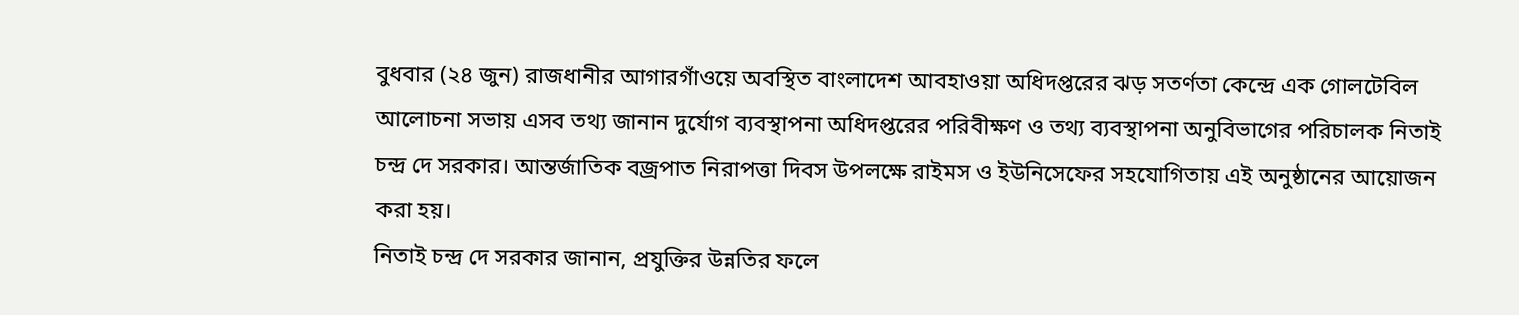বুধবার (২৪ জুন) রাজধানীর আগারগাঁওয়ে অবস্থিত বাংলাদেশ আবহাওয়া অধিদপ্তরের ঝড় সতর্ণতা কেন্দ্রে এক গোলটেবিল আলোচনা সভায় এসব তথ্য জানান দুর্যোগ ব্যবস্থাপনা অধিদপ্তরের পরিবীক্ষণ ও তথ্য ব্যবস্থাপনা অনুবিভাগের পরিচালক নিতাই চন্দ্র দে সরকার। আন্তর্জাতিক বজ্রপাত নিরাপত্তা দিবস উপলক্ষে রাইমস ও ইউনিসেফের সহযোগিতায় এই অনুষ্ঠানের আয়োজন করা হয়।
নিতাই চন্দ্র দে সরকার জানান, প্রযুক্তির উন্নতির ফলে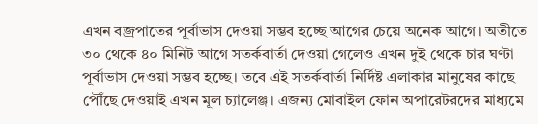এখন বজ্রপাতের পূর্বাভাস দেওয়া সম্ভব হচ্ছে আগের চেয়ে অনেক আগে। অতীতে ৩০ থেকে ৪০ মিনিট আগে সতর্কবার্তা দেওয়া গেলেও এখন দুই থেকে চার ঘণ্টা পূর্বাভাস দেওয়া সম্ভব হচ্ছে। তবে এই সতর্কবার্তা নির্দিষ্ট এলাকার মানুষের কাছে পৌঁছে দেওয়াই এখন মূল চ্যালেঞ্জ। এজন্য মোবাইল ফোন অপারেটরদের মাধ্যমে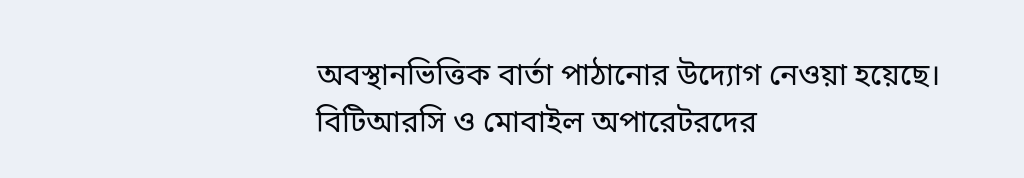অবস্থানভিত্তিক বার্তা পাঠানোর উদ্যোগ নেওয়া হয়েছে। বিটিআরসি ও মোবাইল অপারেটরদের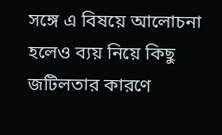সঙ্গে এ বিষয়ে আলোচনা হলেও ব্যয় নিয়ে কিছু জটিলতার কারণে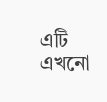এটি এখনো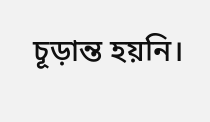চূড়ান্ত হয়নি।